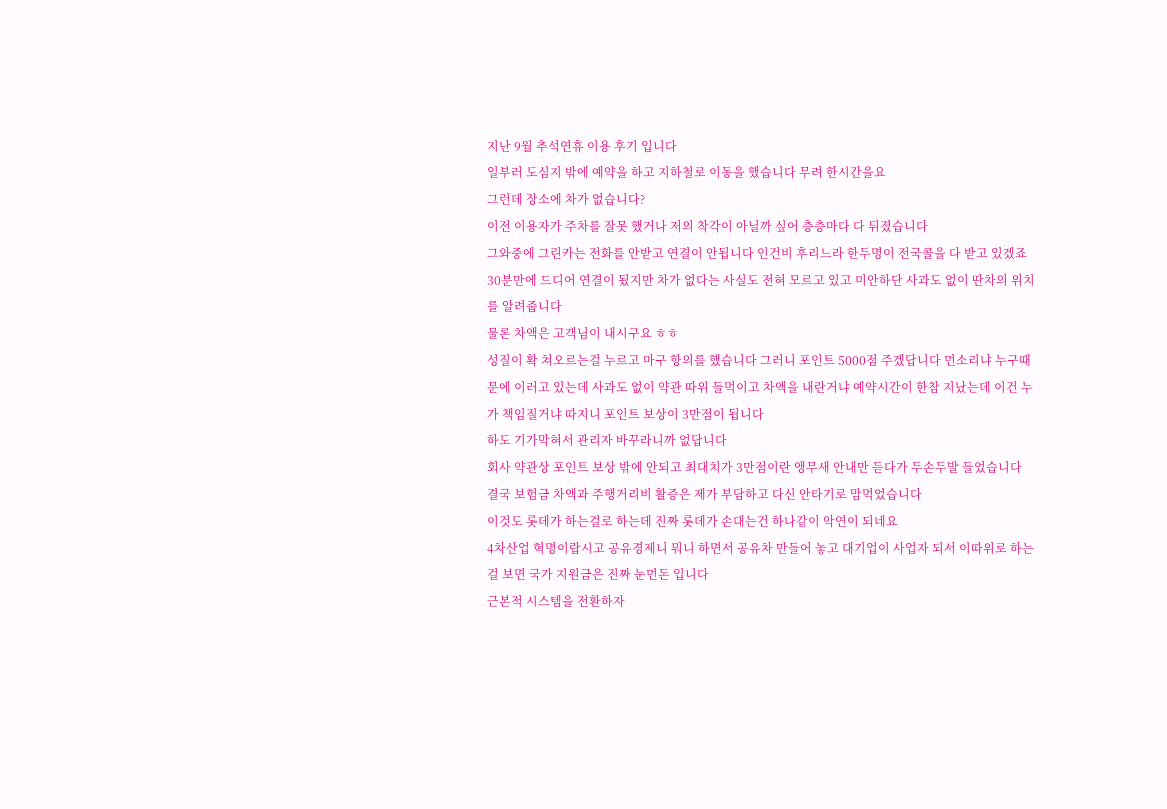지난 9월 추석연휴 이용 후기 입니다
일부러 도심지 밖에 예약을 하고 지하철로 이동을 했습니다 무려 한시간을요
그런데 장소에 차가 없습니다?
이전 이용자가 주차를 잘못 했거나 저의 착각이 아닐까 싶어 층층마다 다 뒤졌습니다
그와중에 그린카는 전화를 안받고 연결이 안됩니다 인건비 후리느라 한두명이 전국콜을 다 받고 있겠죠
30분만에 드디어 연결이 됬지만 차가 없다는 사실도 전혀 모르고 있고 미안하단 사과도 없이 딴차의 위치를 알려줍니다
물론 차액은 고객님이 내시구요 ㅎㅎ
성질이 확 쳐오르는걸 누르고 마구 항의를 했습니다 그러니 포인트 5000점 주겠답니다 먼소리냐 누구때문에 이러고 있는데 사과도 없이 약관 따위 들먹이고 차액을 내란거냐 예약시간이 한참 지났는데 이건 누가 책임질거냐 따지니 포인트 보상이 3만점이 됩니다
하도 기가막혀서 관리자 바꾸라니까 없답니다
회사 약관상 포인트 보상 밖에 안되고 최대치가 3만점이란 앵무새 안내만 듣다가 두손두발 들었습니다
결국 보험금 차액과 주행거리비 활증은 제가 부담하고 다신 안타기로 맘먹었습니다
이것도 롯데가 하는걸로 하는데 진짜 롯데가 손대는건 하나같이 악연이 되네요
4차산업 혁명이랍시고 공유경제니 뭐니 하면서 공유차 만들어 놓고 대기업이 사업자 되서 이따위로 하는걸 보면 국가 지원금은 진짜 눈먼돈 입니다
근본적 시스템을 전환하자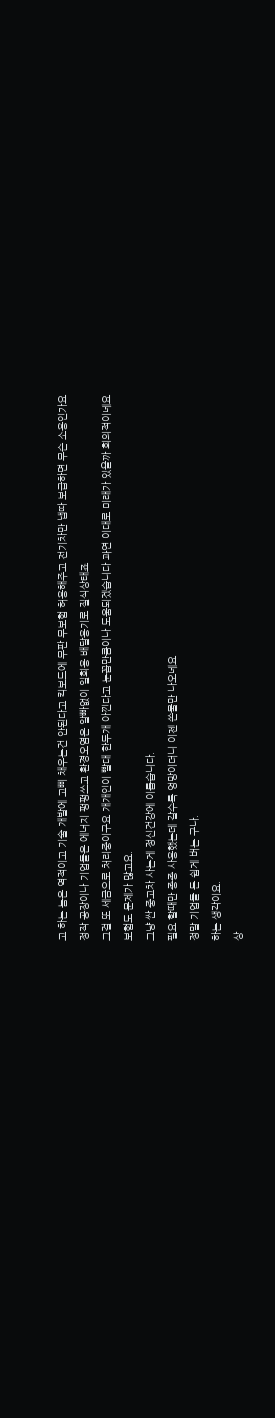고 하는 놈은 역적이고 기술 개발에 고삐 채우는건 안된다고 킥보드에 무판 무보험 허용해주고 전기차만 냅따 보급하면 무슨 소용인가요
정작 공장이나 기업들은 에너지 펑펑쓰고 환경오염은 알빠없이 일회용 배달용기로 질식상태죠
그걸 또 세금으로 처리중이구요 개개인이 빨대 한두개 아낀다고 눈꼽만큼이나 도움되겠습니다 과연 이대로 미래가 있을까 회의적이네요
보험도 문제가 많고요.
그냥 싼 중고차 사는게 정신건강에 이롭습니다.
필요 할때만 종종 사용했는데 갈수록 엉망이더니 이젠 쓴물만 나오네요
정말 기업들 돈 쉽게 버는 구나.
하는 생각이요.
상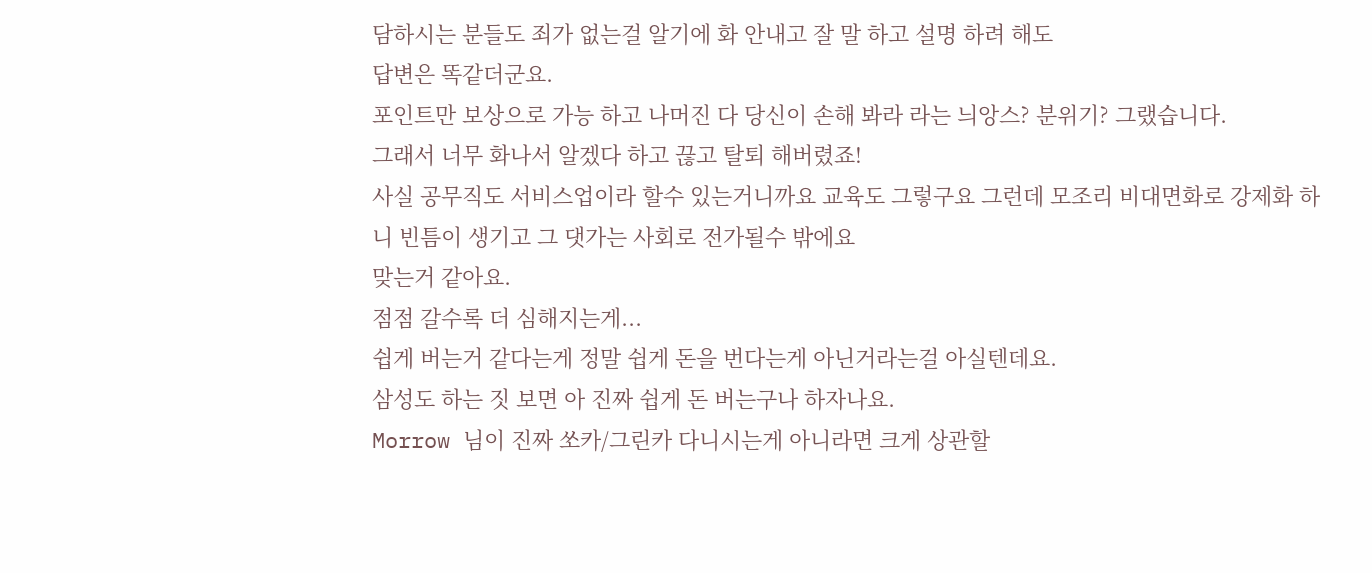담하시는 분들도 죄가 없는걸 알기에 화 안내고 잘 말 하고 설명 하려 해도
답변은 똑같더군요.
포인트만 보상으로 가능 하고 나머진 다 당신이 손해 봐라 라는 늬앙스? 분위기? 그랬습니다.
그래서 너무 화나서 알겠다 하고 끊고 탈퇴 해버렸죠!
사실 공무직도 서비스업이라 할수 있는거니까요 교육도 그렇구요 그런데 모조리 비대면화로 강제화 하니 빈틈이 생기고 그 댓가는 사회로 전가될수 밖에요
맞는거 같아요.
점점 갈수록 더 심해지는게...
쉽게 버는거 같다는게 정말 쉽게 돈을 번다는게 아닌거라는걸 아실텐데요.
삼성도 하는 짓 보면 아 진짜 쉽게 돈 버는구나 하자나요.
Morrow 님이 진짜 쏘카/그린카 다니시는게 아니라면 크게 상관할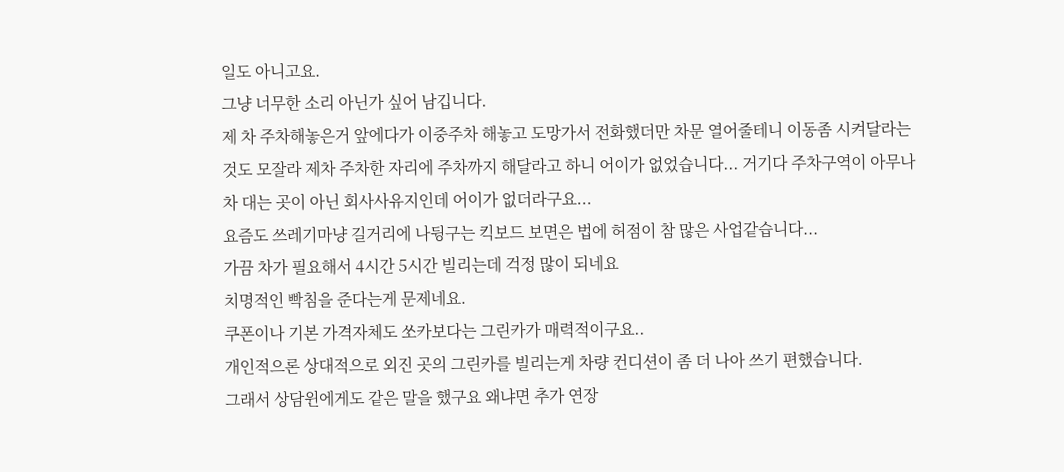일도 아니고요.
그냥 너무한 소리 아닌가 싶어 남깁니다.
제 차 주차해놓은거 앞에다가 이중주차 해놓고 도망가서 전화했더만 차문 열어줄테니 이동좀 시켜달라는것도 모잘라 제차 주차한 자리에 주차까지 해달라고 하니 어이가 없었습니다... 거기다 주차구역이 아무나 차 대는 곳이 아닌 회사사유지인데 어이가 없더라구요...
요즘도 쓰레기마냥 길거리에 나뒹구는 킥보드 보면은 법에 허점이 참 많은 사업같습니다...
가끔 차가 필요해서 4시간 5시간 빌리는데 걱정 많이 되네요
치명적인 빡침을 준다는게 문제네요.
쿠폰이나 기본 가격자체도 쏘카보다는 그린카가 매력적이구요..
개인적으론 상대적으로 외진 곳의 그린카를 빌리는게 차량 컨디션이 좀 더 나아 쓰기 편했습니다.
그래서 상담윈에게도 같은 말을 했구요 왜냐면 추가 연장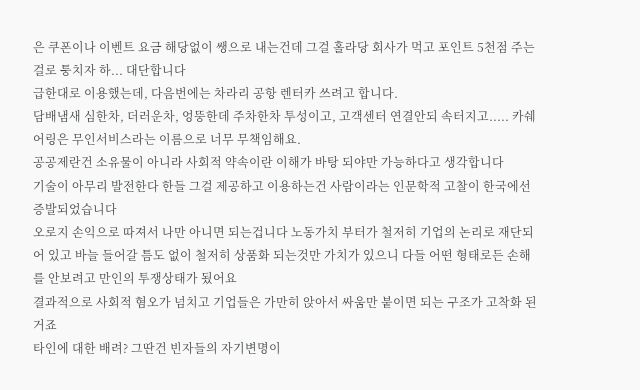은 쿠폰이나 이벤트 요금 해당없이 쌩으로 내는건데 그걸 홀라당 회사가 먹고 포인트 5천점 주는걸로 퉁치자 하... 대단합니다
급한대로 이용했는데, 다음번에는 차라리 공항 렌터카 쓰려고 합니다.
담배냄새 심한차, 더러운차, 엉뚱한데 주차한차 투성이고, 고객센터 연결안되 속터지고..... 카쉐어링은 무인서비스라는 이름으로 너무 무책임해요.
공공제란건 소유물이 아니라 사회적 약속이란 이해가 바탕 되야만 가능하다고 생각합니다
기술이 아무리 발전한다 한들 그걸 제공하고 이용하는건 사람이라는 인문학적 고찰이 한국에선 증발되었습니다
오로지 손익으로 따져서 나만 아니면 되는겁니다 노동가치 부터가 철저히 기업의 논리로 재단되어 있고 바늘 들어갈 틈도 없이 철저히 상품화 되는것만 가치가 있으니 다들 어떤 형태로든 손해를 안보려고 만인의 투쟁상태가 됬어요
결과적으로 사회적 혐오가 넘치고 기업들은 가만히 앉아서 싸움만 붙이면 되는 구조가 고착화 된거죠
타인에 대한 배려? 그딴건 빈자들의 자기변명이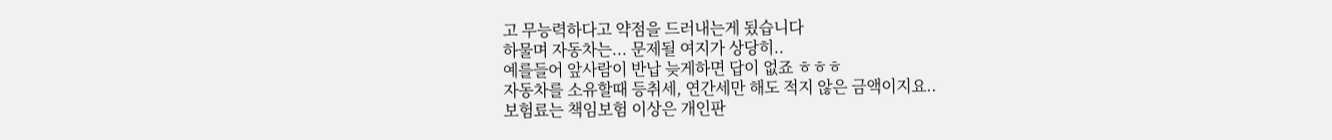고 무능력하다고 약점을 드러내는게 됬습니다
하물며 자동차는... 문제될 여지가 상당히..
예를들어 앞사람이 반납 늦게하면 답이 없죠 ㅎㅎㅎ
자동차를 소유할때 등취세, 연간세만 해도 적지 않은 금액이지요..
보험료는 책임보험 이상은 개인판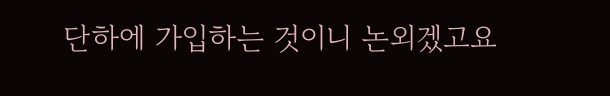단하에 가입하는 것이니 논외겠고요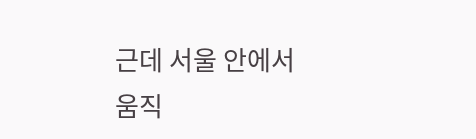근데 서울 안에서 움직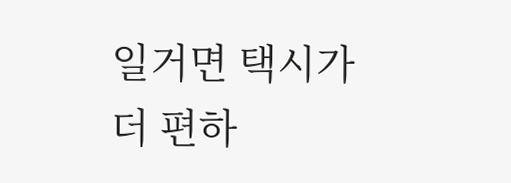일거면 택시가 더 편하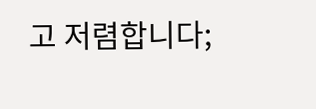고 저렴합니다;